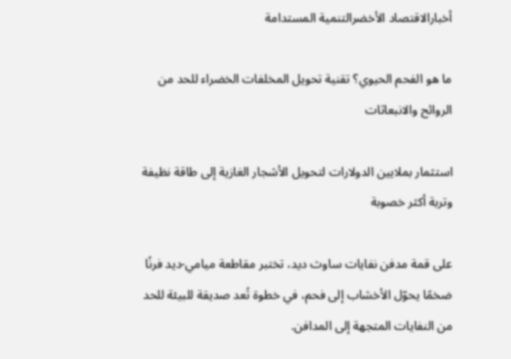أخبارالاقتصاد الأخضرالتنمية المستدامة

ما هو الفحم الحيوي؟ تقنية تحويل المخلفات الخضراء للحد من الروائح والانبعاثات

استثمار بملايين الدولارات لتحويل الأشجار الغازية إلى طاقة نظيفة وتربة أكثر خصوبة

على قمة مدفن نفايات ساوث ديد، تختبر مقاطعة ميامي-ديد فرنًا ضخمًا يحوّل الأخشاب إلى فحم، في خطوة تُعد صديقة للبيئة للحد من النفايات المتجهة إلى المدافن.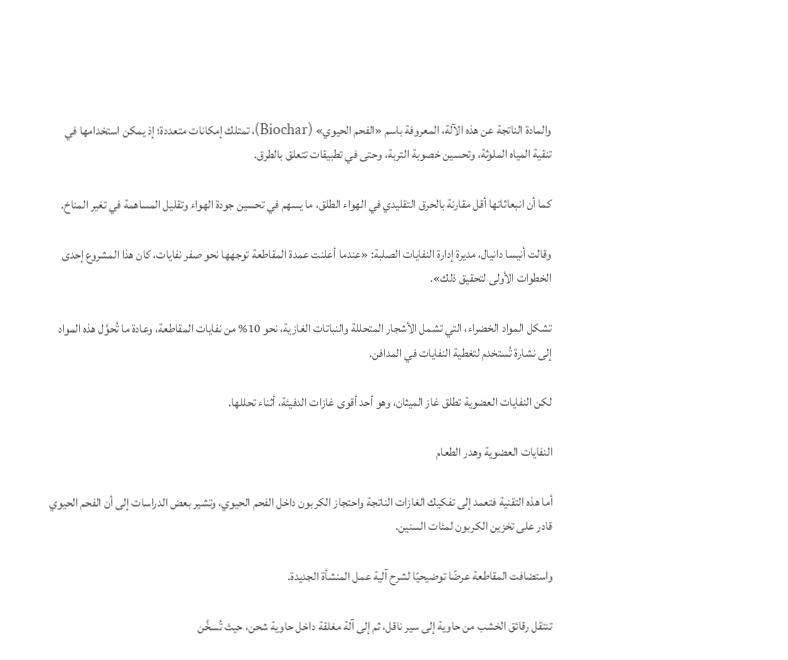والمادة الناتجة عن هذه الآلة، المعروفة باسم «الفحم الحيوي» (Biochar)، تمتلك إمكانات متعددة؛ إذ يمكن استخدامها في تنقية المياه الملوثة، وتحسين خصوبة التربة، وحتى في تطبيقات تتعلق بالطرق.

كما أن انبعاثاتها أقل مقارنة بالحرق التقليدي في الهواء الطلق، ما يسهم في تحسين جودة الهواء وتقليل المساهمة في تغير المناخ.

وقالت أنيسا دانيال، مديرة إدارة النفايات الصلبة: «عندما أعلنت عمدة المقاطعة توجهها نحو صفر نفايات، كان هذا المشروع إحدى الخطوات الأولى لتحقيق ذلك».

تشكل المواد الخضراء، التي تشمل الأشجار المتحللة والنباتات الغازية، نحو 10% من نفايات المقاطعة، وعادة ما تُحوَّل هذه المواد إلى نشارة تُستخدم لتغطية النفايات في المدافن.

لكن النفايات العضوية تطلق غاز الميثان، وهو أحد أقوى غازات الدفيئة، أثناء تحللها.

النفايات العضوية وهدر الطعام

أما هذه التقنية فتعمد إلى تفكيك الغازات الناتجة واحتجاز الكربون داخل الفحم الحيوي، وتشير بعض الدراسات إلى أن الفحم الحيوي قادر على تخزين الكربون لمئات السنين.

واستضافت المقاطعة عرضًا توضيحيًا لشرح آلية عمل المنشأة الجديدة.

تنتقل رقائق الخشب من حاوية إلى سير ناقل، ثم إلى آلة مغلقة داخل حاوية شحن، حيث تُسخَّن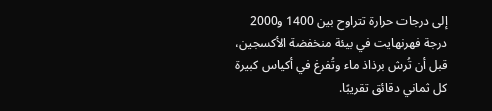إلى درجات حرارة تتراوح بين 1400 و2000 درجة فهرنهايت في بيئة منخفضة الأكسجين، قبل أن تُرش برذاذ ماء وتُفرغ في أكياس كبيرة كل ثماني دقائق تقريبًا.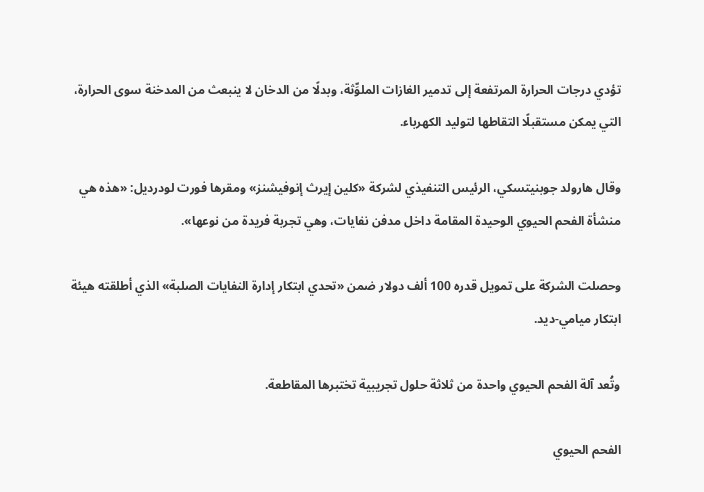تؤدي درجات الحرارة المرتفعة إلى تدمير الغازات الملوِّثة، وبدلًا من الدخان لا ينبعث من المدخنة سوى الحرارة، التي يمكن مستقبلًا التقاطها لتوليد الكهرباء.

وقال هارولد جوبنيتسكي، الرئيس التنفيذي لشركة «كلين إيرث إنوفيشنز» ومقرها فورت لودرديل: «هذه هي منشأة الفحم الحيوي الوحيدة المقامة داخل مدفن نفايات، وهي تجربة فريدة من نوعها».

وحصلت الشركة على تمويل قدره 100 ألف دولار ضمن «تحدي ابتكار إدارة النفايات الصلبة» الذي أطلقته هيئة ابتكار ميامي-ديد.

وتُعد آلة الفحم الحيوي واحدة من ثلاثة حلول تجريبية تختبرها المقاطعة.

الفحم الحيوي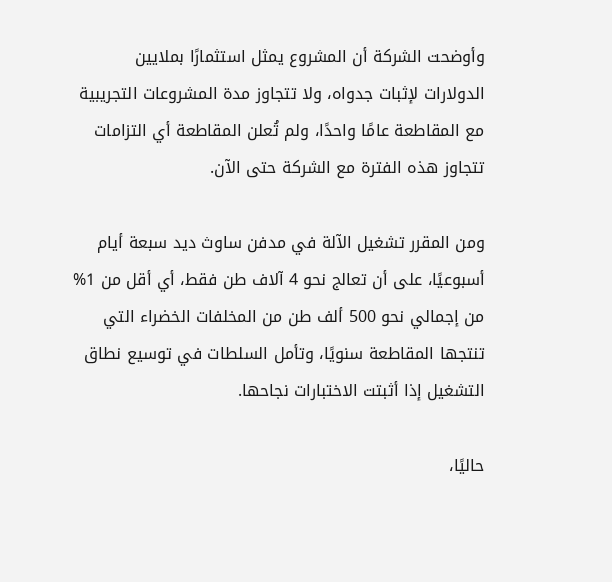وأوضحت الشركة أن المشروع يمثل استثمارًا بملايين الدولارات لإثبات جدواه، ولا تتجاوز مدة المشروعات التجريبية مع المقاطعة عامًا واحدًا، ولم تُعلن المقاطعة أي التزامات تتجاوز هذه الفترة مع الشركة حتى الآن.

ومن المقرر تشغيل الآلة في مدفن ساوث ديد سبعة أيام أسبوعيًا، على أن تعالج نحو 4 آلاف طن فقط، أي أقل من 1% من إجمالي نحو 500 ألف طن من المخلفات الخضراء التي تنتجها المقاطعة سنويًا، وتأمل السلطات في توسيع نطاق التشغيل إذا أثبتت الاختبارات نجاحها.

حاليًا،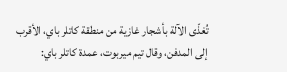تُغذّى الآلة بأشجار غازية من منطقة كاتلر باي، الأقرب إلى المدفن، وقال تيم ميربوت، عمدة كاتلر باي: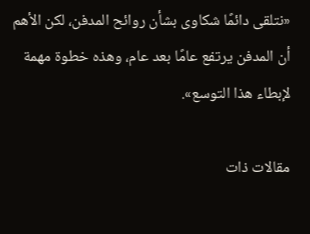«نتلقى دائمًا شكاوى بشأن روائح المدفن، لكن الأهم أن المدفن يرتفع عامًا بعد عام، وهذه خطوة مهمة لإبطاء هذا التوسع».

مقالات ذات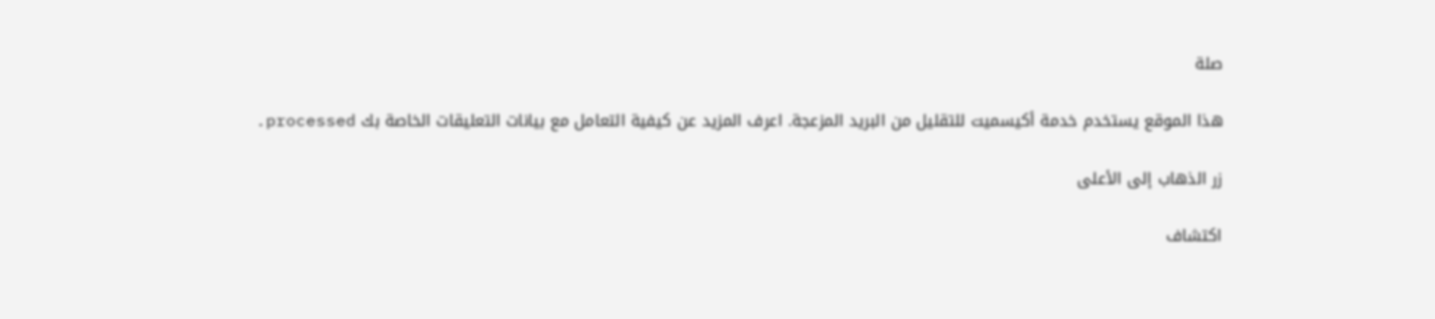صلة

هذا الموقع يستخدم خدمة أكيسميت للتقليل من البريد المزعجة. اعرف المزيد عن كيفية التعامل مع بيانات التعليقات الخاصة بك processed.

زر الذهاب إلى الأعلى

اكتشاف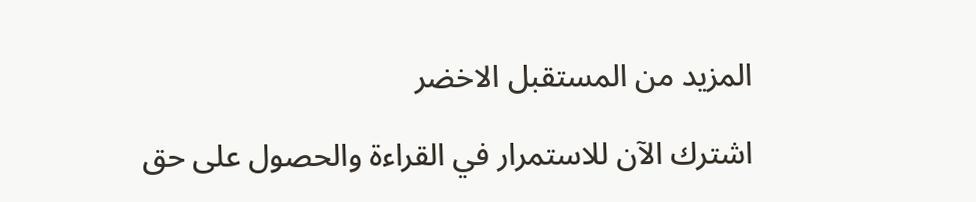المزيد من المستقبل الاخضر

اشترك الآن للاستمرار في القراءة والحصول على حق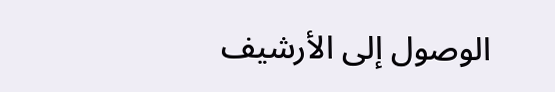الوصول إلى الأرشيف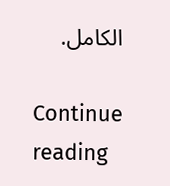الكامل.

Continue reading